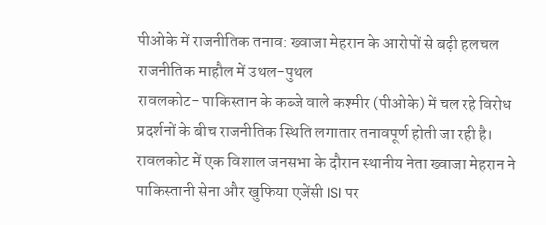पीओके में राजनीतिक तनाव: ख्वाजा मेहरान के आरोपों से बढ़ी हलचल
राजनीतिक माहौल में उथल-पुथल
रावलकोट- पाकिस्तान के कब्जे वाले कश्मीर (पीओके) में चल रहे विरोध प्रदर्शनों के बीच राजनीतिक स्थिति लगातार तनावपूर्ण होती जा रही है। रावलकोट में एक विशाल जनसभा के दौरान स्थानीय नेता ख्वाजा मेहरान ने पाकिस्तानी सेना और खुफिया एजेंसी ISI पर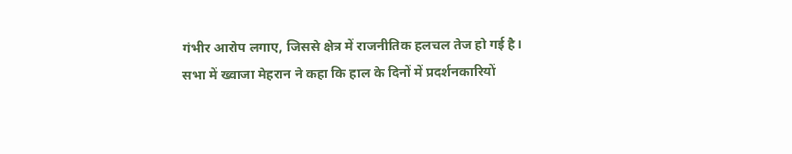गंभीर आरोप लगाए, जिससे क्षेत्र में राजनीतिक हलचल तेज हो गई है।
सभा में ख्वाजा मेहरान ने कहा कि हाल के दिनों में प्रदर्शनकारियों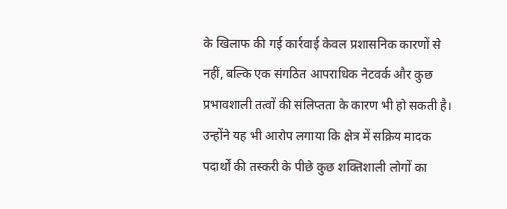के खिलाफ की गई कार्रवाई केवल प्रशासनिक कारणों से नहीं, बल्कि एक संगठित आपराधिक नेटवर्क और कुछ प्रभावशाली तत्वों की संलिप्तता के कारण भी हो सकती है। उन्होंने यह भी आरोप लगाया कि क्षेत्र में सक्रिय मादक पदार्थों की तस्करी के पीछे कुछ शक्तिशाली लोगों का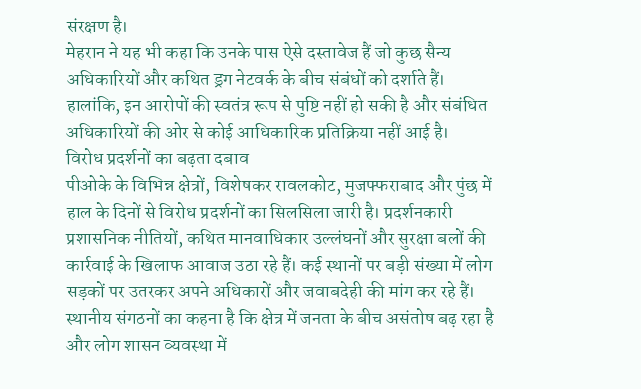संरक्षण है।
मेहरान ने यह भी कहा कि उनके पास ऐसे दस्तावेज हैं जो कुछ सैन्य अधिकारियों और कथित ड्रग नेटवर्क के बीच संबंधों को दर्शाते हैं। हालांकि, इन आरोपों की स्वतंत्र रूप से पुष्टि नहीं हो सकी है और संबंधित अधिकारियों की ओर से कोई आधिकारिक प्रतिक्रिया नहीं आई है।
विरोध प्रदर्शनों का बढ़ता दबाव
पीओके के विभिन्न क्षेत्रों, विशेषकर रावलकोट, मुजफ्फराबाद और पुंछ में हाल के दिनों से विरोध प्रदर्शनों का सिलसिला जारी है। प्रदर्शनकारी प्रशासनिक नीतियों, कथित मानवाधिकार उल्लंघनों और सुरक्षा बलों की कार्रवाई के खिलाफ आवाज उठा रहे हैं। कई स्थानों पर बड़ी संख्या में लोग सड़कों पर उतरकर अपने अधिकारों और जवाबदेही की मांग कर रहे हैं।
स्थानीय संगठनों का कहना है कि क्षेत्र में जनता के बीच असंतोष बढ़ रहा है और लोग शासन व्यवस्था में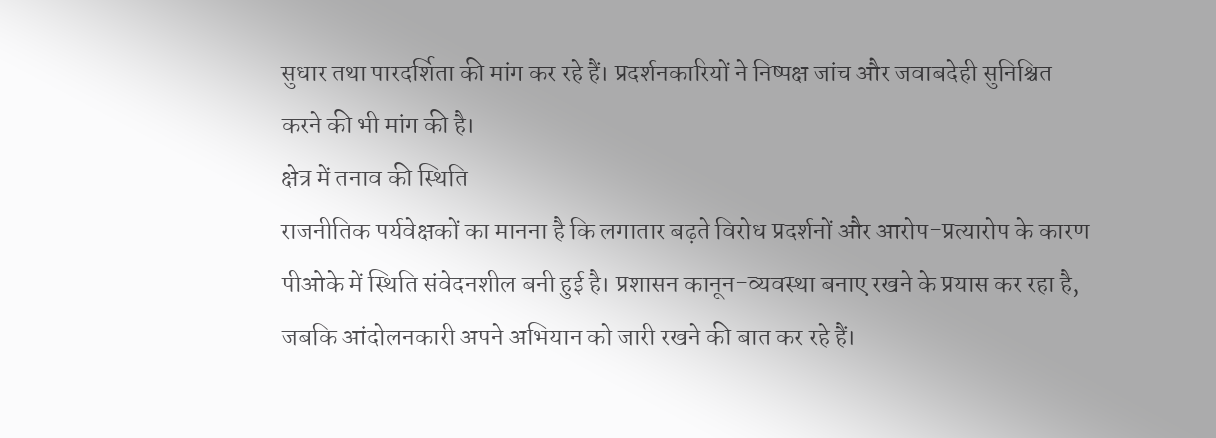सुधार तथा पारदर्शिता की मांग कर रहे हैं। प्रदर्शनकारियों ने निष्पक्ष जांच और जवाबदेही सुनिश्चित करने की भी मांग की है।
क्षेत्र में तनाव की स्थिति
राजनीतिक पर्यवेक्षकों का मानना है कि लगातार बढ़ते विरोध प्रदर्शनों और आरोप-प्रत्यारोप के कारण पीओके में स्थिति संवेदनशील बनी हुई है। प्रशासन कानून-व्यवस्था बनाए रखने के प्रयास कर रहा है, जबकि आंदोलनकारी अपने अभियान को जारी रखने की बात कर रहे हैं।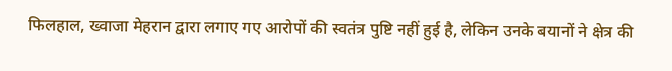फिलहाल, ख्वाजा मेहरान द्वारा लगाए गए आरोपों की स्वतंत्र पुष्टि नहीं हुई है, लेकिन उनके बयानों ने क्षेत्र की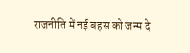राजनीति में नई बहस को जन्म दे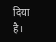दिया है।